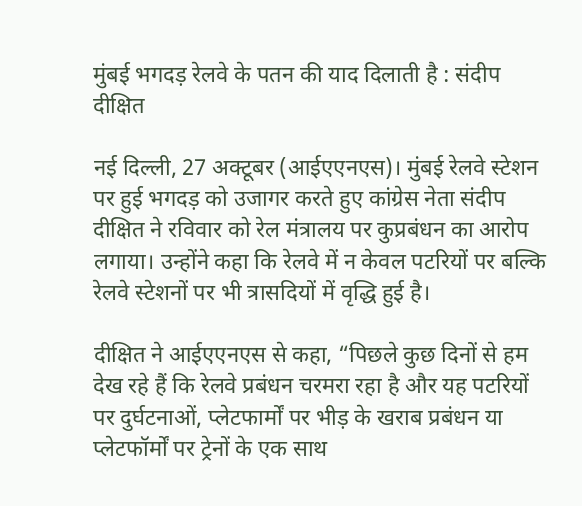मुंबई भगदड़ रेलवे के पतन की याद दिलाती है : संदीप दीक्षित

नई दिल्ली, 27 अक्टूबर (आईएएनएस)। मुंबई रेलवे स्टेशन पर हुई भगदड़ को उजागर करते हुए कांग्रेस नेता संदीप दीक्षित ने रविवार को रेल मंत्रालय पर कुप्रबंधन का आरोप लगाया। उन्होंने कहा कि रेलवे में न केवल पटरियों पर बल्कि रेलवे स्टेशनों पर भी त्रासदियों में वृद्धि हुई है।

दीक्षित ने आईएएनएस से कहा, “पिछले कुछ दिनों से हम देख रहे हैं कि रेलवे प्रबंधन चरमरा रहा है और यह पटरियों पर दुर्घटनाओं, प्लेटफार्मों पर भीड़ के खराब प्रबंधन या प्लेटफॉर्मों पर ट्रेनों के एक साथ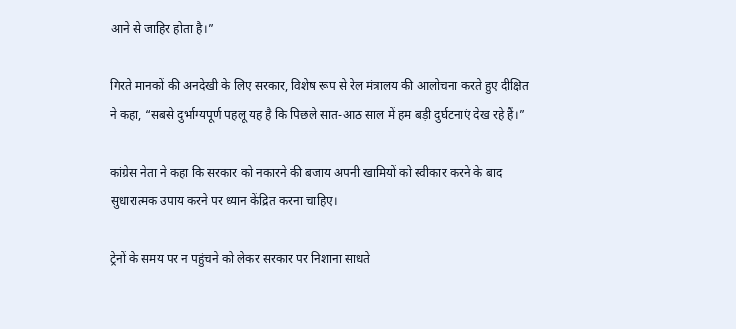आने से जाहिर होता है।”

गिरते मानकों की अनदेखी के लिए सरकार, विशेष रूप से रेल मंत्रालय की आलोचना करते हुए दीक्षित ने कहा, “सबसे दुर्भाग्यपूर्ण पहलू यह है कि पिछले सात-आठ साल में हम बड़ी दुर्घटनाएं देख रहे हैं।”

कांग्रेस नेता ने कहा कि सरकार को नकारने की बजाय अपनी खामियों को स्वीकार करने के बाद सुधारात्मक उपाय करने पर ध्यान केंद्रित करना चाहिए।

ट्रेनों के समय पर न पहुंचने को लेकर सरकार पर निशाना साधते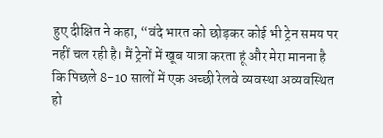हुए दीक्षित ने कहा, “वंदे भारत को छोड़कर कोई भी ट्रेन समय पर नहीं चल रही है। मैं ट्रेनों में खूब यात्रा करता हूं और मेरा मानना है कि पिछले 8-10 सालों में एक अच्छी रेलवे व्यवस्था अव्यवस्थित हो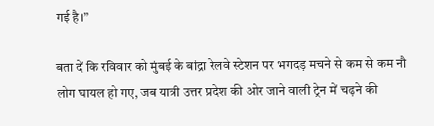गई है।”

बता दें कि रविवार को मुंबई के बांद्रा रेलवे स्टेशन पर भगदड़ मचने से कम से कम नौ लोग घायल हो गए, जब यात्री उत्तर प्रदेश की ओर जाने वाली ट्रेन में चढ़ने की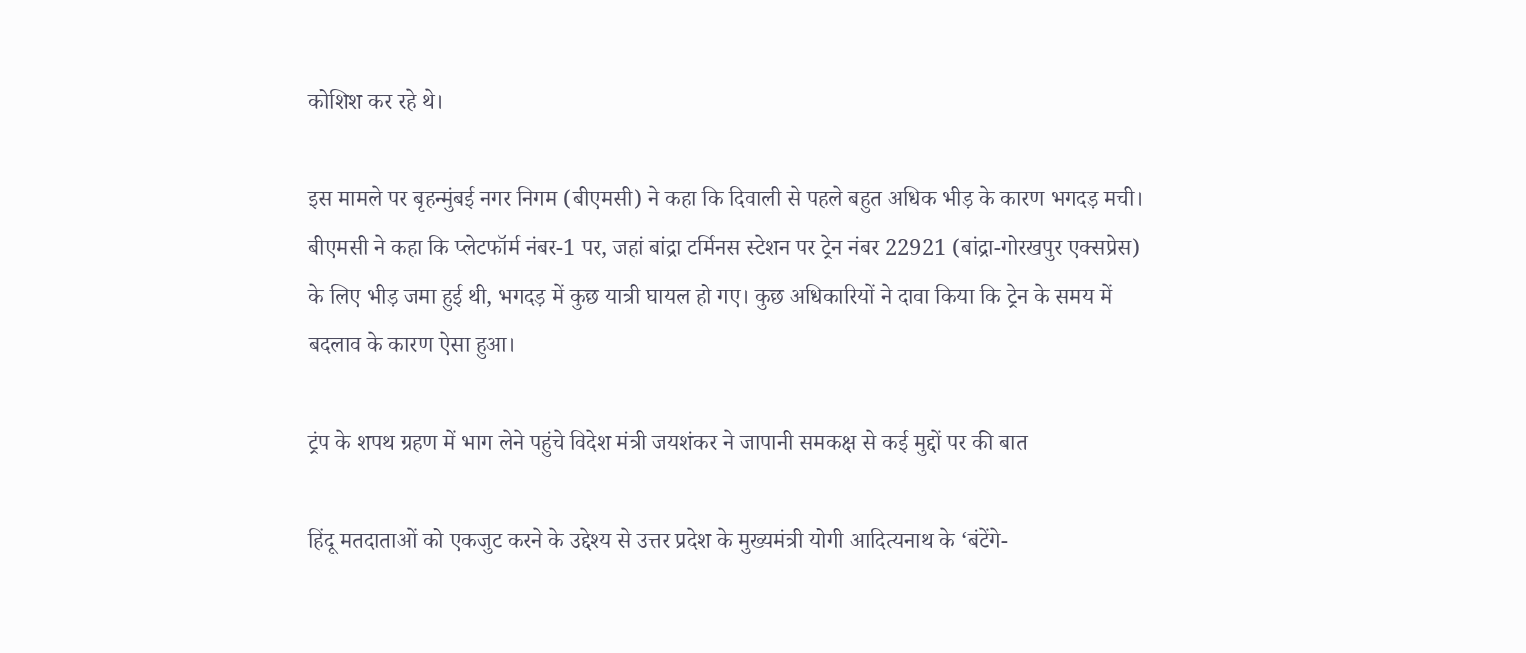कोशिश कर रहे थे।

इस मामले पर बृहन्मुंबई नगर निगम (बीएमसी) ने कहा कि दिवाली से पहले बहुत अधिक भीड़ के कारण भगदड़ मची। बीएमसी ने कहा कि प्लेटफॉर्म नंबर-1 पर, जहां बांद्रा टर्मिनस स्टेशन पर ट्रेन नंबर 22921 (बांद्रा-गोरखपुर एक्सप्रेस) के लिए भीड़ जमा हुई थी, भगदड़ में कुछ यात्री घायल हो गए। कुछ अधिकारियों ने दावा किया कि ट्रेन के समय में बदलाव के कारण ऐसा हुआ।

ट्रंप के शपथ ग्रहण में भाग लेने पहुंचे विदेश मंत्री जयशंकर ने जापानी समकक्ष से कई मुद्दों पर की बात

हिंदू मतदाताओं को एकजुट करने के उद्देश्य से उत्तर प्रदेश के मुख्यमंत्री योगी आदित्यनाथ के ‘बंटेंगे-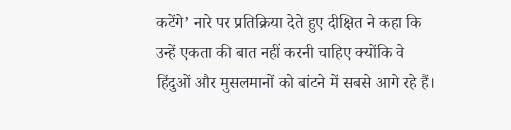कटेंगे’ नारे पर प्रतिक्रिया देते हुए दीक्षित ने कहा कि उन्हें एकता की बात नहीं करनी चाहिए क्योंकि वे हिंदुओं और मुसलमानों को बांटने में सबसे आगे रहे हैं।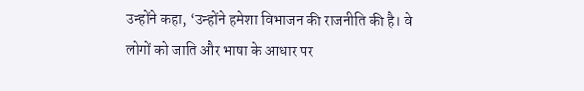उन्होंने कहा, ‘उन्होंने हमेशा विभाजन की राजनीति की है। वे लोगों को जाति और भाषा के आधार पर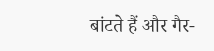बांटते हैं और गैर-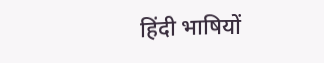हिंदी भाषियों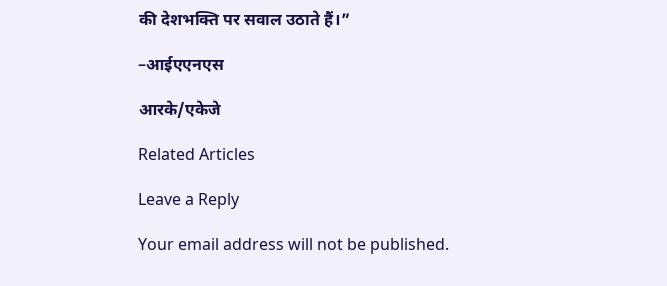की देशभक्ति पर सवाल उठाते हैं।”

–आईएएनएस

आरके/एकेजे

Related Articles

Leave a Reply

Your email address will not be published.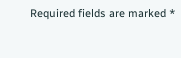Required fields are marked *